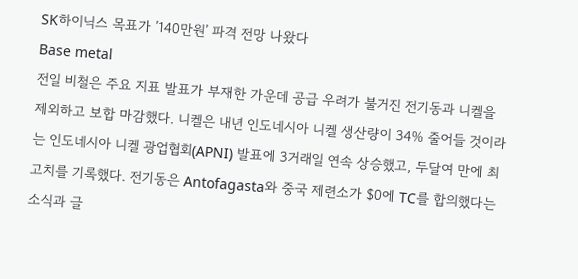SK하이닉스 목표가 ’140만원’ 파격 전망 나왔다
Base metal
전일 비철은 주요 지표 발표가 부재한 가운데 공급 우려가 불거진 전기동과 니켈을 제외하고 보합 마감했다. 니켈은 내년 인도네시아 니켈 생산량이 34% 줄어들 것이라는 인도네시아 니켈 광업협회(APNI) 발표에 3거래일 연속 상승했고, 두달여 만에 최고치를 기록했다. 전기동은 Antofagasta와 중국 제련소가 $0에 TC를 합의했다는 소식과 글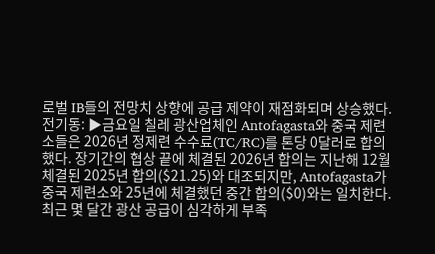로벌 IB들의 전망치 상향에 공급 제약이 재점화되며 상승했다.
전기동: ▶금요일 칠레 광산업체인 Antofagasta와 중국 제련소들은 2026년 정제련 수수료(TC/RC)를 톤당 0달러로 합의했다. 장기간의 협상 끝에 체결된 2026년 합의는 지난해 12월 체결된 2025년 합의($21.25)와 대조되지만, Antofagasta가 중국 제련소와 25년에 체결했던 중간 합의($0)와는 일치한다.
최근 몇 달간 광산 공급이 심각하게 부족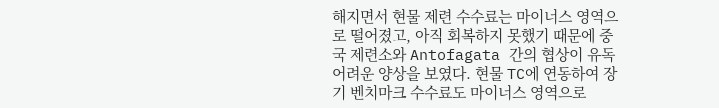해지면서 현물 제련 수수료는 마이너스 영역으로 떨어졌고, 아직 회복하지 못했기 때문에 중국 제련소와 Antofagata 간의 협상이 유독 어려운 양상을 보였다. 현물 TC에 연동하여 장기 벤치마크 수수료도 마이너스 영역으로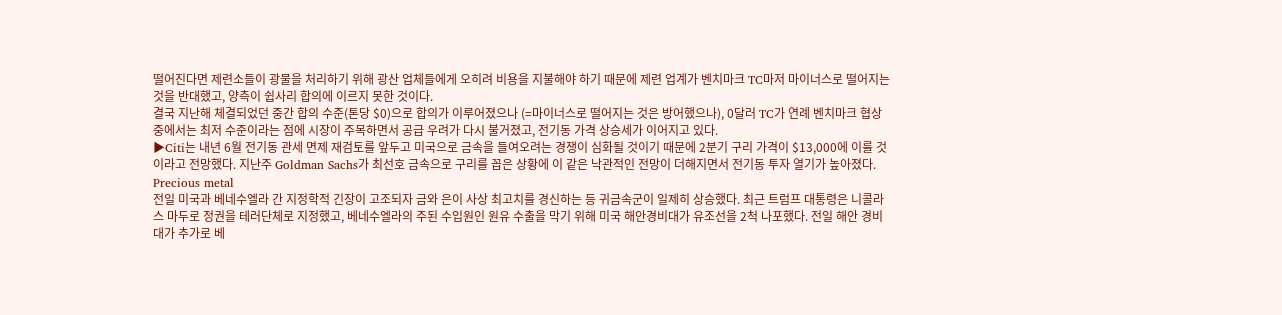떨어진다면 제련소들이 광물을 처리하기 위해 광산 업체들에게 오히려 비용을 지불해야 하기 때문에 제련 업계가 벤치마크 TC마저 마이너스로 떨어지는 것을 반대했고, 양측이 쉽사리 합의에 이르지 못한 것이다.
결국 지난해 체결되었던 중간 합의 수준(톤당 $0)으로 합의가 이루어졌으나 (=마이너스로 떨어지는 것은 방어했으나), 0달러 TC가 연례 벤치마크 협상 중에서는 최저 수준이라는 점에 시장이 주목하면서 공급 우려가 다시 불거졌고, 전기동 가격 상승세가 이어지고 있다.
▶Citi는 내년 6월 전기동 관세 면제 재검토를 앞두고 미국으로 금속을 들여오려는 경쟁이 심화될 것이기 때문에 2분기 구리 가격이 $13,000에 이를 것이라고 전망했다. 지난주 Goldman Sachs가 최선호 금속으로 구리를 꼽은 상황에 이 같은 낙관적인 전망이 더해지면서 전기동 투자 열기가 높아졌다.
Precious metal
전일 미국과 베네수엘라 간 지정학적 긴장이 고조되자 금와 은이 사상 최고치를 경신하는 등 귀금속군이 일제히 상승했다. 최근 트럼프 대통령은 니콜라스 마두로 정권을 테러단체로 지정했고, 베네수엘라의 주된 수입원인 원유 수출을 막기 위해 미국 해안경비대가 유조선을 2척 나포했다. 전일 해안 경비대가 추가로 베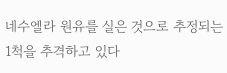네수엘라 원유를 실은 것으로 추정되는 1척을 추격하고 있다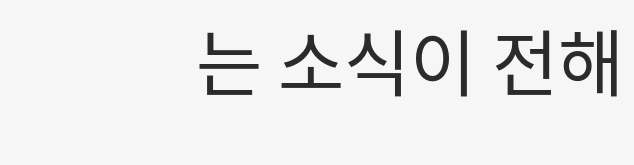는 소식이 전해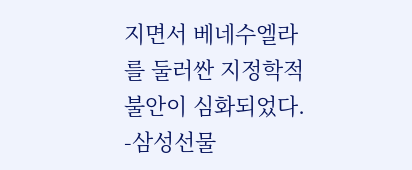지면서 베네수엘라를 둘러싼 지정학적 불안이 심화되었다.
-삼성선물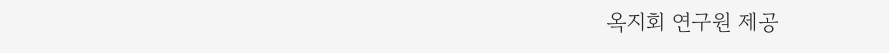옥지회 연구원 제공